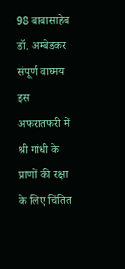98 बाबासाहेब डॉ. अम्बेडकर संपूर्ण वाघ्मय
इस अफरातफरी में श्री गांधी के प्राणों की रक्षा के लिए चिंतित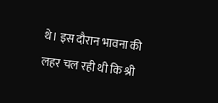थे। इस दौरान भावना की लहर चल रही थी कि श्री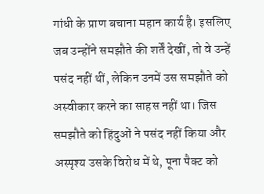गांधी के प्राण बचाना महान कार्य है। इसलिए जब उन्होंने समझौते की शर्तें देखीं, तो वे उन्हें पसंद नहीं थीं, लेकिन उनमें उस समझौते को अस्वीकार करने का साहस नहीं था। जिस समझौते को हिंदुओं ने पसंद नहीं किया और अस्पृश्य उसके विरोध में थे, पूना पैक्ट को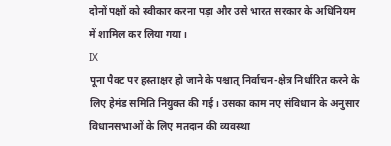दोनों पक्षों को स्वीकार करना पड़ा और उसे भारत सरकार के अधिनियम में शामिल कर लिया गया।
IX
पूना पैक्ट पर हस्ताक्षर हो जाने के पश्चात् निर्वाचन-क्षेत्र निर्धारित करने के लिए हेमंड समिति नियुक्त की गई। उसका काम नए संविधान के अनुसार विधानसभाओं के लिए मतदान की व्यवस्था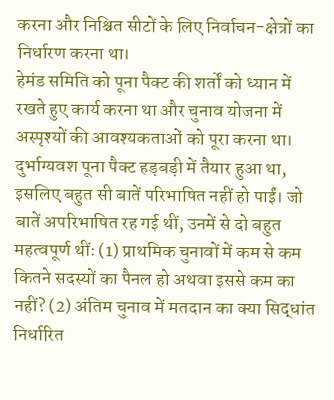करना और निश्चित सीटों के लिए निर्वाचन-क्षेत्रों का निर्धारण करना था।
हेमंड समिति को पूना पैक्ट की शर्तों को ध्यान में रखते हुए कार्य करना था और चुनाव योजना में अस्पृश्यों की आवश्यकताओं को पूरा करना था। दुर्भाग्यवश पूना पैक्ट हड़बड़ी में तैयार हुआ था, इसलिए बहुत सी बातें परिभाषित नहीं हो पाईं। जो बातें अपरिभाषित रह गई थीं, उनमें से दो बहुत महत्वपूर्ण थींः (1) प्राथमिक चुनावों में कम से कम कितने सदस्यों का पैनल हो अथवा इससे कम का नहीं? (2) अंतिम चुनाव में मतदान का क्या सिद्धांत निर्धारित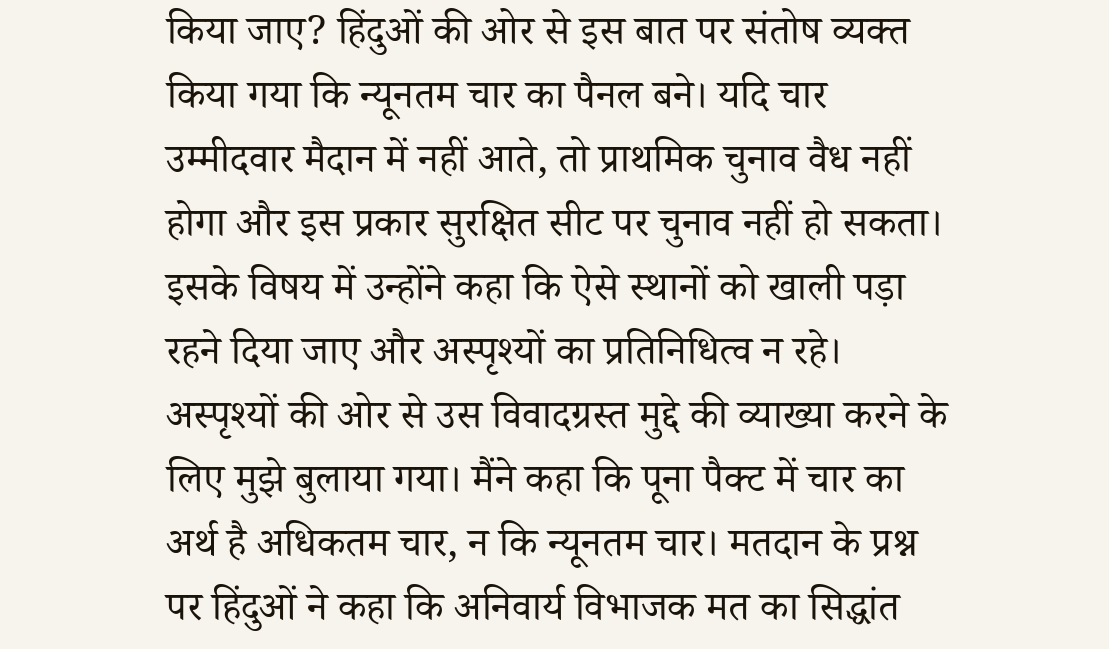किया जाए? हिंदुओं की ओर से इस बात पर संतोष व्यक्त किया गया कि न्यूनतम चार का पैनल बने। यदि चार उम्मीदवार मैदान में नहीं आते, तो प्राथमिक चुनाव वैध नहीं होगा और इस प्रकार सुरक्षित सीट पर चुनाव नहीं हो सकता। इसके विषय में उन्होंने कहा कि ऐसे स्थानों को खाली पड़ा रहने दिया जाए और अस्पृश्यों का प्रतिनिधित्व न रहे। अस्पृश्यों की ओर से उस विवादग्रस्त मुद्दे की व्याख्या करने के लिए मुझे बुलाया गया। मैंने कहा कि पूना पैक्ट में चार का अर्थ है अधिकतम चार, न कि न्यूनतम चार। मतदान के प्रश्न पर हिंदुओं ने कहा कि अनिवार्य विभाजक मत का सिद्धांत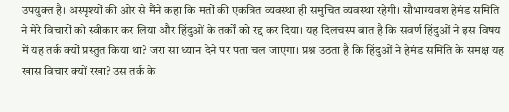उपयुक्त है। अस्पृश्यों की ओर से मैंने कहा कि मतों की एकत्रित व्यवस्था ही समुचित व्यवस्था रहेगी। सौभाग्यवश हेमंड समिति ने मेरे विचारों को स्वीकार कर लिया और हिंदुओं के तर्कों को रद्द कर दिया। यह दिलचस्प बात है कि सवर्ण हिंदुओं ने इस विषय में यह तर्क क्यों प्रस्तुत किया था? जरा सा ध्यान देने पर पता चल जाएगा। प्रश्न उठता है कि हिंदुओं ने हेमंड समिति के समक्ष यह खास विचार क्यों रखा? उस तर्क के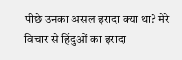पीछे उनका असल इरादा क्या था? मेरे विचार से हिंदुओं का इरादा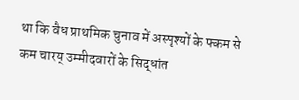था कि वैध प्राथमिक चुनाव में अस्पृश्यों के फ्कम से कम चारय् उम्मीदवारों के सिद्धांत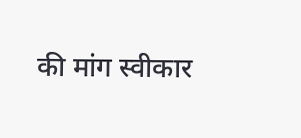की मांग स्वीकार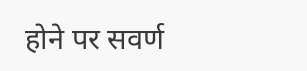होने पर सवर्ण